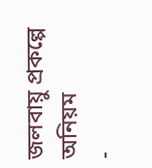জলবায়ু প্রকল্পে অনিয়ম
-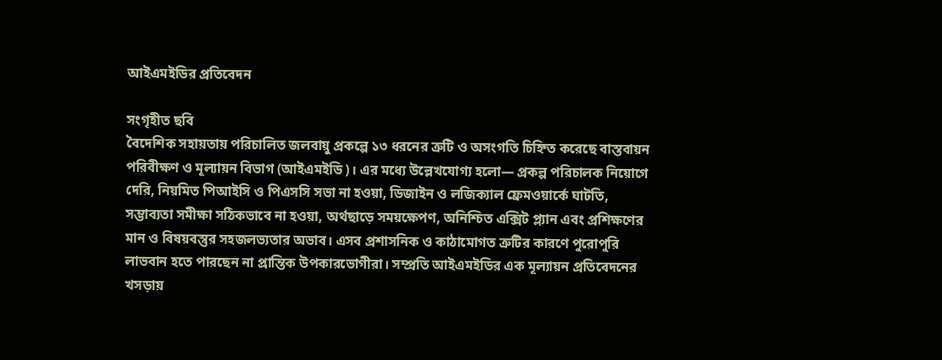আইএমইডির প্রতিবেদন

সংগৃহীত ছবি
বৈদেশিক সহায়তায় পরিচালিত জলবায়ু প্রকল্পে ১৩ ধরনের ত্রুটি ও অসংগতি চিহ্নিত করেছে বাস্তবায়ন পরিবীক্ষণ ও মূল্যায়ন বিভাগ (আইএমইডি)। এর মধ্যে উল্লেখযোগ্য হলো— প্রকল্প পরিচালক নিয়োগে দেরি, নিয়মিত পিআইসি ও পিএসসি সভা না হওয়া, ডিজাইন ও লজিক্যাল ফ্রেমওয়ার্কে ঘাটতি, সম্ভাব্যতা সমীক্ষা সঠিকভাবে না হওয়া, অর্থছাড়ে সময়ক্ষেপণ, অনিশ্চিত এক্সিট প্ল্যান এবং প্রশিক্ষণের মান ও বিষয়বস্তুর সহজলভ্যতার অভাব। এসব প্রশাসনিক ও কাঠামোগত ত্রুটির কারণে পুরোপুরি লাভবান হতে পারছেন না প্রান্তিক উপকারভোগীরা। সম্প্রতি আইএমইডির এক মূল্যায়ন প্রতিবেদনের খসড়ায়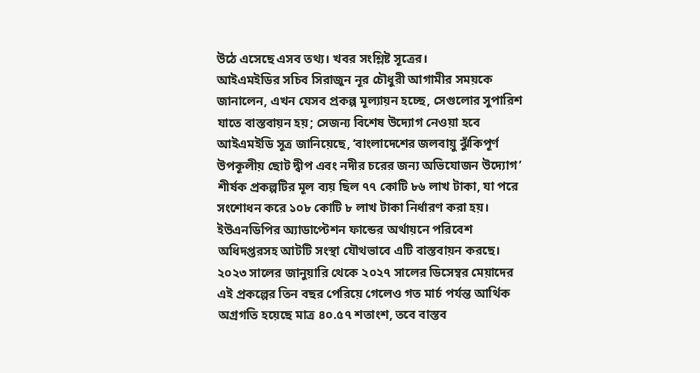উঠে এসেছে এসব তথ্য। খবর সংশ্লিষ্ট সূত্রের।
আইএমইডির সচিব সিরাজুন নূর চৌধুরী আগামীর সময়কে জানালেন, এখন যেসব প্রকল্প মূল্যায়ন হচ্ছে, সেগুলোর সুপারিশ যাতে বাস্তবায়ন হয়; সেজন্য বিশেষ উদ্যোগ নেওয়া হবে
আইএমইডি সূত্র জানিয়েছে, ‘বাংলাদেশের জলবায়ু ঝুঁকিপূর্ণ উপকূলীয় ছোট দ্বীপ এবং নদীর চরের জন্য অভিযোজন উদ্যোগ’ শীর্ষক প্রকল্পটির মূল ব্যয় ছিল ৭৭ কোটি ৮৬ লাখ টাকা, যা পরে সংশোধন করে ১০৮ কোটি ৮ লাখ টাকা নির্ধারণ করা হয়। ইউএনডিপির অ্যাডাপ্টেশন ফান্ডের অর্থায়নে পরিবেশ অধিদপ্তরসহ আটটি সংস্থা যৌথভাবে এটি বাস্তবায়ন করছে। ২০২৩ সালের জানুয়ারি থেকে ২০২৭ সালের ডিসেম্বর মেয়াদের এই প্রকল্পের তিন বছর পেরিয়ে গেলেও গত মার্চ পর্যন্ত আর্থিক অগ্রগতি হয়েছে মাত্র ৪০.৫৭ শতাংশ, তবে বাস্তব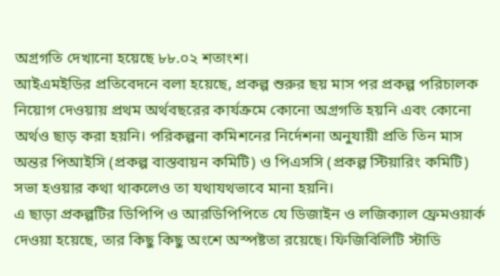অগ্রগতি দেখানো হয়েছে ৮৮.০২ শতাংশ।
আইএমইডির প্রতিবেদনে বলা হয়েছে, প্রকল্প শুরুর ছয় মাস পর প্রকল্প পরিচালক নিয়োগ দেওয়ায় প্রথম অর্থবছরের কার্যক্রমে কোনো অগ্রগতি হয়নি এবং কোনো অর্থও ছাড় করা হয়নি। পরিকল্পনা কমিশনের নির্দেশনা অনুযায়ী প্রতি তিন মাস অন্তর পিআইসি (প্রকল্প বাস্তবায়ন কমিটি) ও পিএসসি (প্রকল্প স্টিয়ারিং কমিটি) সভা হওয়ার কথা থাকলেও তা যথাযথভাবে মানা হয়নি।
এ ছাড়া প্রকল্পটির ডিপিপি ও আরডিপিপিতে যে ডিজাইন ও লজিক্যাল ফ্রেমওয়ার্ক দেওয়া হয়েছে, তার কিছু কিছু অংশে অস্পষ্টতা রয়েছে। ফিজিবিলিটি স্টাডি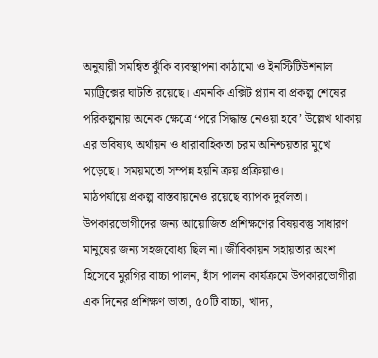অনুযায়ী সমন্বিত ঝুঁকি ব্যবস্থাপনা কাঠামো ও ইনস্টিটিউশনাল ম্যাট্রিক্সের ঘাটতি রয়েছে। এমনকি এক্সিট প্ল্যান বা প্রকল্প শেষের পরিকল্পনায় অনেক ক্ষেত্রে ‘পরে সিদ্ধান্ত নেওয়া হবে’ উল্লেখ থাকায় এর ভবিষ্যৎ অর্থায়ন ও ধারাবাহিকতা চরম অনিশ্চয়তার মুখে পড়েছে। সময়মতো সম্পন্ন হয়নি ক্রয় প্রক্রিয়াও।
মাঠপর্যায়ে প্রকল্প বাস্তবায়নেও রয়েছে ব্যাপক দুর্বলতা। উপকারভোগীদের জন্য আয়োজিত প্রশিক্ষণের বিষয়বস্তু সাধারণ মানুষের জন্য সহজবোধ্য ছিল না। জীবিকায়ন সহায়তার অংশ হিসেবে মুরগির বাচ্চা পালন, হাঁস পালন কার্যক্রমে উপকারভোগীরা এক দিনের প্রশিক্ষণ ভাতা, ৫০টি বাচ্চা, খাদ্য,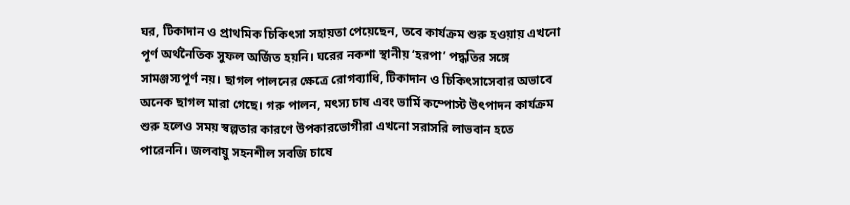ঘর, টিকাদান ও প্রাথমিক চিকিৎসা সহায়তা পেয়েছেন, তবে কার্যক্রম শুরু হওয়ায় এখনো পূর্ণ অর্থনৈতিক সুফল অর্জিত হয়নি। ঘরের নকশা স্থানীয় ‘হরপা’ পদ্ধতির সঙ্গে সামঞ্জস্যপূর্ণ নয়। ছাগল পালনের ক্ষেত্রে রোগব্যাধি, টিকাদান ও চিকিৎসাসেবার অভাবে অনেক ছাগল মারা গেছে। গরু পালন, মৎস্য চাষ এবং ভার্মি কম্পোস্ট উৎপাদন কার্যক্রম শুরু হলেও সময় স্বল্পতার কারণে উপকারভোগীরা এখনো সরাসরি লাভবান হতে পারেননি। জলবায়ু সহনশীল সবজি চাষে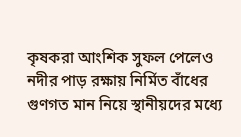কৃষকরা আংশিক সুফল পেলেও নদীর পাড় রক্ষায় নির্মিত বাঁধের গুণগত মান নিয়ে স্থানীয়দের মধ্যে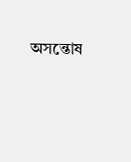অসন্তোষ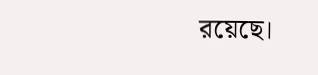রয়েছে।